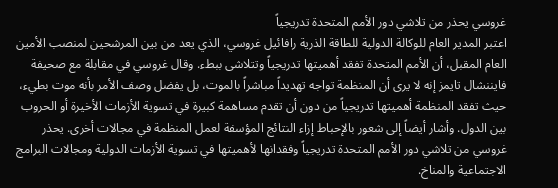غروسي يحذر من تلاشي دور الأمم المتحدة تدريجياً
اعتبر المدير العام للوكالة الدولية للطاقة الذرية رافائيل غروسي، الذي يعد من بين المرشحين لمنصب الأمين العام المقبل، أن الأمم المتحدة تفقد أهميتها تدريجياً وتتلاشى ببطء. وقال غروسي في مقابلة مع صحيفة فايننشال تايمز إنه لا يرى أن المنظمة تواجه تهديداً مباشراً بالموت، بل يفضل وصف الأمر بأنه موت بطيء، حيث تفقد المنظمة أهميتها تدريجياً من دون أن تقدم مساهمة كبيرة في تسوية الأزمات الأخيرة أو الحروب بين الدول. وأشار أيضاً إلى شعور بالإحباط إزاء النتائج المؤسفة لعمل المنظمة في مجالات أخرى. يحذر غروسي من تلاشي دور الأمم المتحدة تدريجياً وفقدانها لأهميتها في تسوية الأزمات الدولية ومجالات البرامج الاجتماعية والمناخ.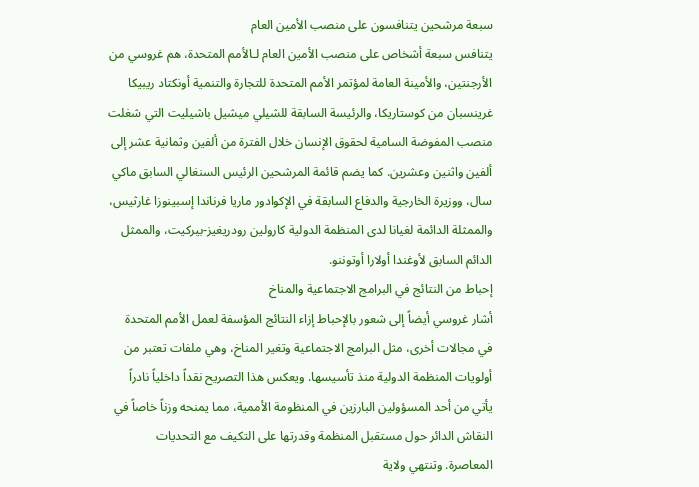سبعة مرشحين يتنافسون على منصب الأمين العام
يتنافس سبعة أشخاص على منصب الأمين العام لـالأمم المتحدة، هم غروسي من الأرجنتين، والأمينة العامة لمؤتمر الأمم المتحدة للتجارة والتنمية أونكتاد ريبيكا غرينسبان من كوستاريكا، والرئيسة السابقة للشيلي ميشيل باشيليت التي شغلت منصب المفوضة السامية لحقوق الإنسان خلال الفترة من ألفين وثمانية عشر إلى ألفين واثنين وعشرين. كما يضم قائمة المرشحين الرئيس السنغالي السابق ماكي سال، ووزيرة الخارجية والدفاع السابقة في الإكوادور ماريا فرناندا إسبينوزا غارثيس، والممثلة الدائمة لغيانا لدى المنظمة الدولية كارولين رودريغيز-بيركيت، والممثل الدائم السابق لأوغندا أولارا أوتوننو.
إحباط من النتائج في البرامج الاجتماعية والمناخ
أشار غروسي أيضاً إلى شعور بالإحباط إزاء النتائج المؤسفة لعمل الأمم المتحدة في مجالات أخرى، مثل البرامج الاجتماعية وتغير المناخ، وهي ملفات تعتبر من أولويات المنظمة الدولية منذ تأسيسها. ويعكس هذا التصريح نقداً داخلياً نادراً يأتي من أحد المسؤولين البارزين في المنظومة الأممية، مما يمنحه وزناً خاصاً في النقاش الدائر حول مستقبل المنظمة وقدرتها على التكيف مع التحديات المعاصرة. وتنتهي ولاية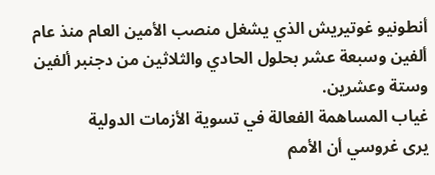أنطونيو غوتيريش الذي يشغل منصب الأمين العام منذ عام ألفين وسبعة عشر بحلول الحادي والثلاثين من دجنبر ألفين وستة وعشرين.
غياب المساهمة الفعالة في تسوية الأزمات الدولية
يرى غروسي أن الأمم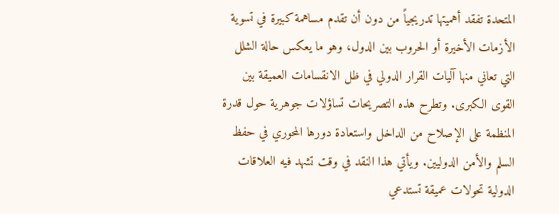المتحدة تفقد أهميتها تدريجياً من دون أن تقدم مساهمة كبيرة في تسوية الأزمات الأخيرة أو الحروب بين الدول، وهو ما يعكس حالة الشلل التي تعاني منها آليات القرار الدولي في ظل الانقسامات العميقة بين القوى الكبرى. وتطرح هذه التصريحات تساؤلات جوهرية حول قدرة المنظمة على الإصلاح من الداخل واستعادة دورها المحوري في حفظ السلم والأمن الدوليين. ويأتي هذا النقد في وقت تشهد فيه العلاقات الدولية تحولات عميقة تستدعي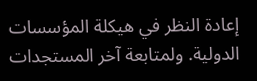إعادة النظر في هيكلة المؤسسات الدولية. ولمتابعة آخر المستجدات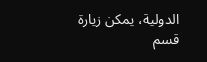الدولية، يمكن زيارة قسم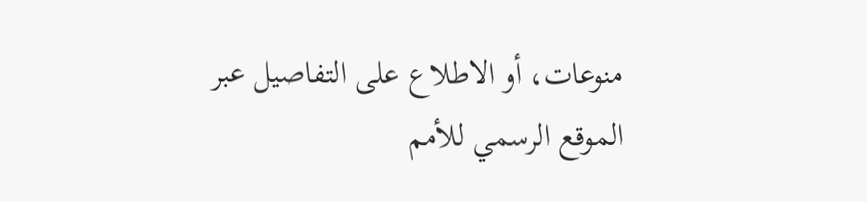منوعات، أو الاطلاع على التفاصيل عبر الموقع الرسمي للأمم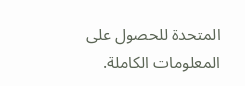المتحدة للحصول على المعلومات الكاملة.